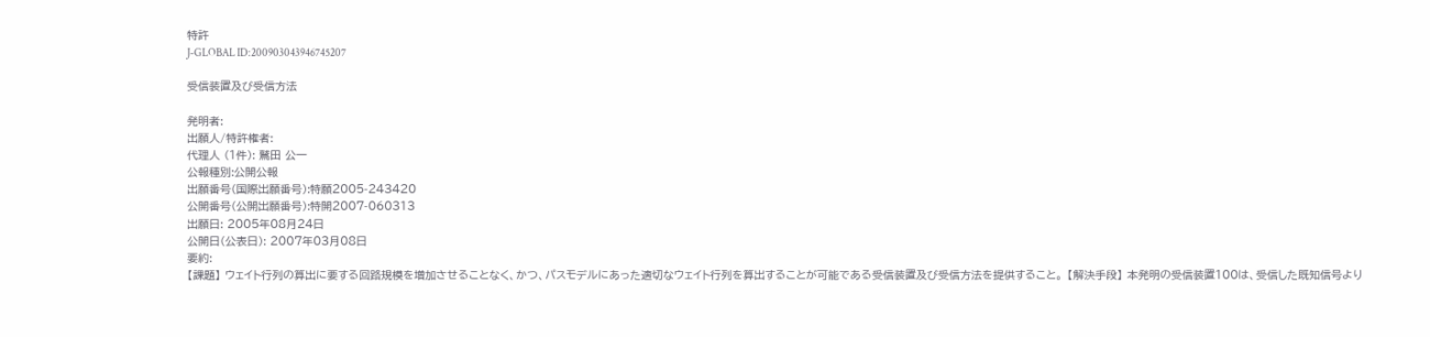特許
J-GLOBAL ID:200903043946745207

受信装置及び受信方法

発明者:
出願人/特許権者:
代理人 (1件): 鷲田 公一
公報種別:公開公報
出願番号(国際出願番号):特願2005-243420
公開番号(公開出願番号):特開2007-060313
出願日: 2005年08月24日
公開日(公表日): 2007年03月08日
要約:
【課題】 ウェイト行列の算出に要する回路規模を増加させることなく、かつ、パスモデルにあった適切なウェイト行列を算出することが可能である受信装置及び受信方法を提供すること。 【解決手段】 本発明の受信装置100は、受信した既知信号より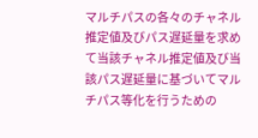マルチパスの各々のチャネル推定値及びパス遅延量を求めて当該チャネル推定値及び当該パス遅延量に基づいてマルチパス等化を行うための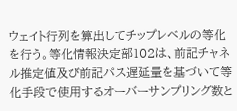ウェイト行列を算出してチップレベルの等化を行う。等化情報決定部102は、前記チャネル推定値及び前記パス遅延量を基づいて等化手段で使用するオーバーサンプリング数と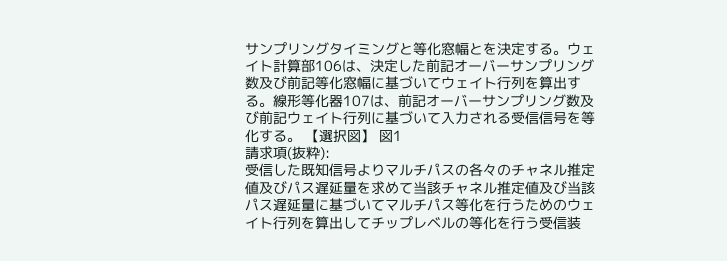サンプリングタイミングと等化窓幅とを決定する。ウェイト計算部106は、決定した前記オーバーサンプリング数及び前記等化窓幅に基づいてウェイト行列を算出する。線形等化器107は、前記オーバーサンプリング数及び前記ウェイト行列に基づいて入力される受信信号を等化する。 【選択図】 図1
請求項(抜粋):
受信した既知信号よりマルチパスの各々のチャネル推定値及びパス遅延量を求めて当該チャネル推定値及び当該パス遅延量に基づいてマルチパス等化を行うためのウェイト行列を算出してチップレベルの等化を行う受信装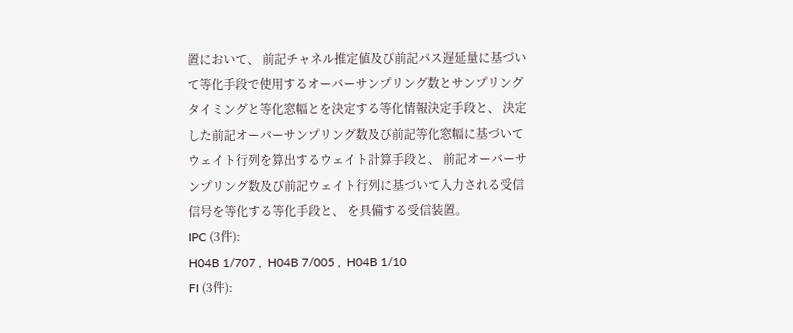置において、 前記チャネル推定値及び前記パス遅延量に基づいて等化手段で使用するオーバーサンプリング数とサンプリングタイミングと等化窓幅とを決定する等化情報決定手段と、 決定した前記オーバーサンプリング数及び前記等化窓幅に基づいてウェイト行列を算出するウェイト計算手段と、 前記オーバーサンプリング数及び前記ウェイト行列に基づいて入力される受信信号を等化する等化手段と、 を具備する受信装置。
IPC (3件):
H04B 1/707 ,  H04B 7/005 ,  H04B 1/10
FI (3件):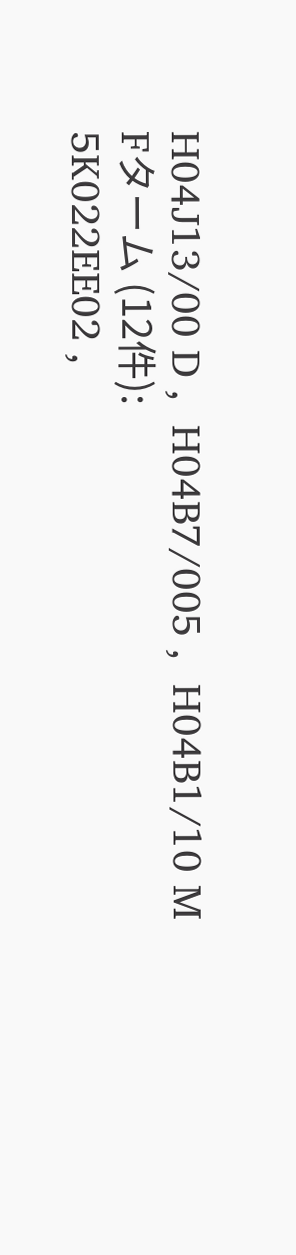H04J13/00 D ,  H04B7/005 ,  H04B1/10 M
Fターム (12件):
5K022EE02 ,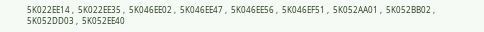5K022EE14 ,  5K022EE35 ,  5K046EE02 ,  5K046EE47 ,  5K046EE56 ,  5K046EF51 ,  5K052AA01 ,  5K052BB02 ,  5K052DD03 ,  5K052EE40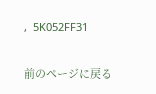,  5K052FF31

前のページに戻る